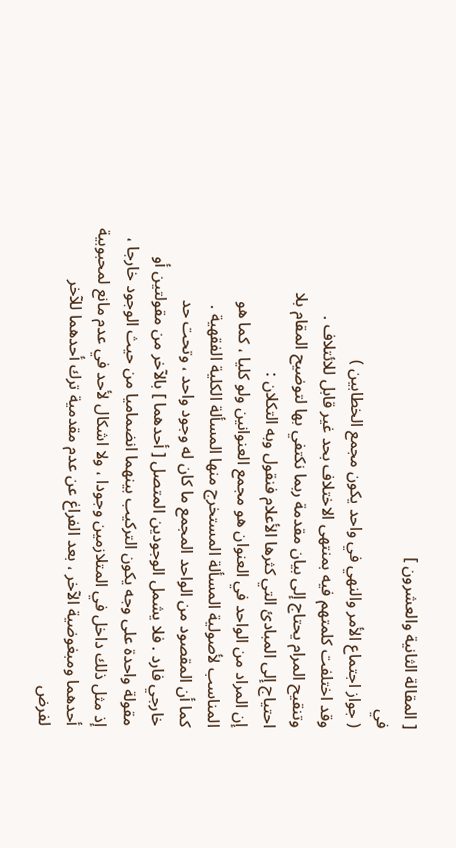[ المقالة الثانية والعشرون ]
في
( جواز اجتماع الأمر والنهي في واحد يكون مجمع الخطابين )
وقد اختلفت كلمتهم فيه بمنتهى الاختلاف بحد غير قابل للائتلاف .
وتنقيح المرام يحتاج إلى بيان مقدمة ربما نكتفي بها لتوضيح المقام بلا
احتياج إلى المبادئ التي كثرها الأعلام فنقول وبه التكلان :
إن المراد من الواحد في العنوان هو مجمع العنوانين ولو كليا ، كما هو
المناسب لأصولية المسألة المستخرج منها المسألة الكلية الفقهية .
كما أن المقصود من الواحد المجمع ما كان له وجود واحد ، وتحت حد
خارجي فارد . فلا يشمل الوجودين المتصل [ أحدهما ] بالآخر من مقولتين أو
مقولة واحدة على وجه يكون التركيب بينهما انضماميا من حيث الوجود خارجا ،
إذ مثل ذلك داخل في المتلازمين وجودا ، ولا اشكال لأحد في عدم مانع لمحبوبية
أحدهما ومبغوضية الآخر ، بعد الفراغ عن عدم مقدمية ترك أحدهما للآخر
لفرض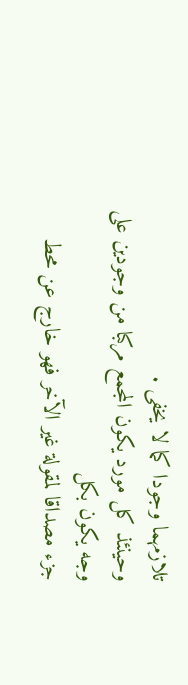تلازمهما وجودا كما لا يخفى .
وحينئذ كل مورد يكون المجمع مركبا من وجودين على وجه يكون بكل
جزء مصداقا لمقولة غير الآخر فهو خارج عن محط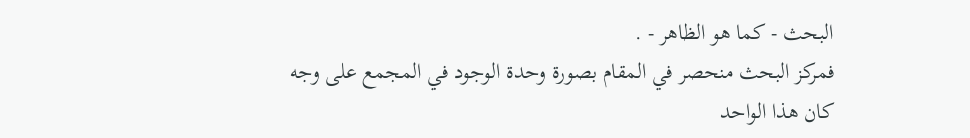البحث - كما هو الظاهر - .
فمركز البحث منحصر في المقام بصورة وحدة الوجود في المجمع على وجه
كان هذا الواحد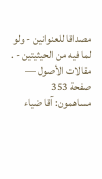مصداقا للعنوانين - ولو لما فيه من الحيثيتين - .
مقالات الأصول — صفحة 353
مساهمون: آقا ضياء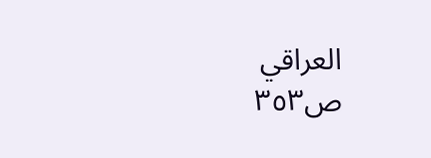العراقي
ص٣٥٣